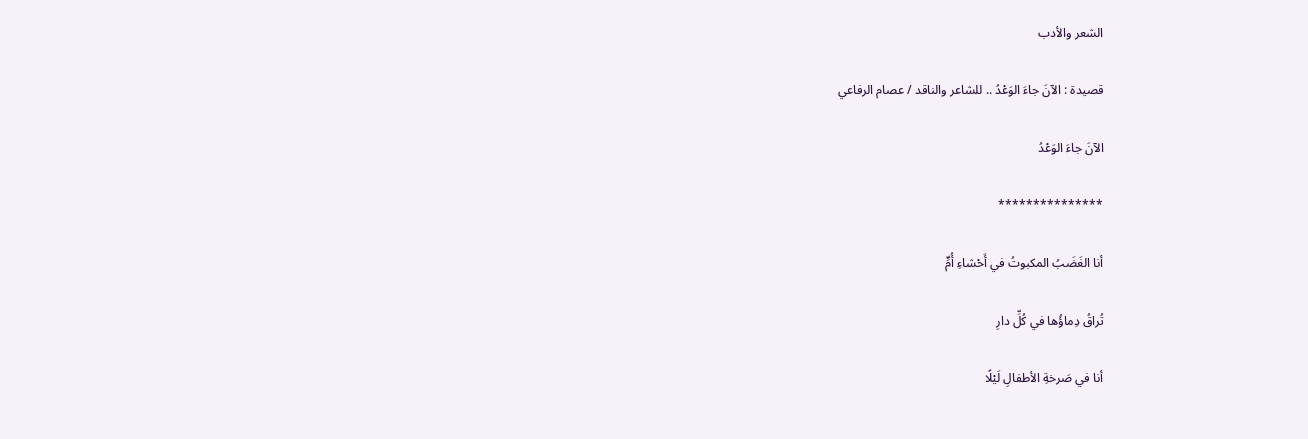الشعر والأدب

قصيدة : الآنَ جاءَ الوَعْدُ .. للشاعر والناقد / عصام الرفاعي

الآنَ جاءَ الوَعْدُ

***************

أنا الغَضَبُ المكبوتُ في أَحْشاءِ أُمٍّ

تُراقُ دِماؤُها في كُلِّ دارِ

أنا في صَرخةِ الأطفالِ لَيْلًا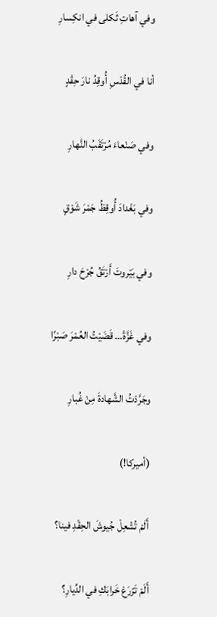وفي آهاتِ ثَكلى في انكِسارِ

أنا في القُدْسِ أُوقِدُ نارَ حِقْدٍ

وفي صَنْعاءَ مُرْتَقَبُ النَّهارِ

وفي بَغْدادَ أُوقِظُ جَمْرَ شَوْقٍ

وفي بَيْروتَ أَرْتَقُ جُرْحَ دارِ

وفي غَزَّةْ… قَضَيْتُ العُمْرَ صَبْرًا

وجَرَّدْتُ الشَّهادةَ مِنْ غُبارِ

(أميركا!)

أَلَمْ تُشْعِلْ جُيوشَ الحِقْدِ فينا؟

أَلَمْ تَزْرَعْ خَرابَكِ في الدِّيارِ؟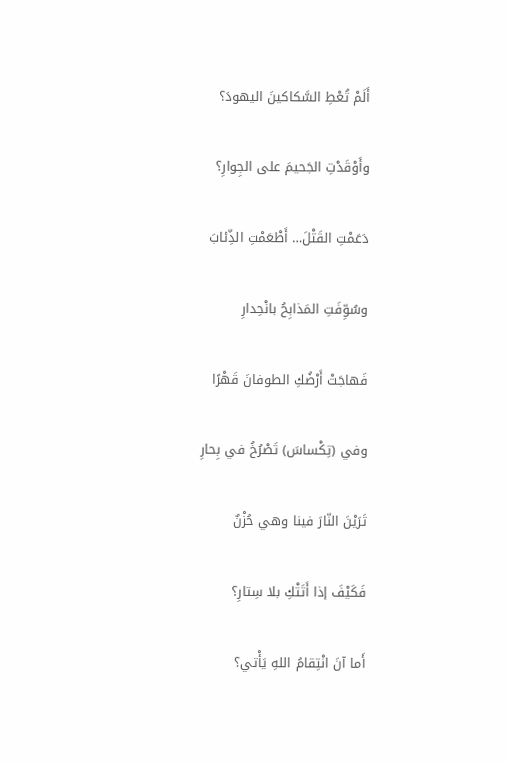أَلَمْ تُعْطِ السَّكاكينَ اليهودَ؟

وأَوْقَدْتِ الجَحيمَ على الجِوارِ؟

دَعَمْتِ القَتْلَ… أَطْعَمْتِ الذِّئابَ

وسُوِّفَتِ المَذابِحُ بانْحِدارِ

فَهاجَتْ أَرْضُكِ الطوفانَ قَهْرًا

وفي (تِكْساسَ) تَصْرُخُ في بِحارِ

تَرَيْنَ النّارَ فينا وهي حُزْنٌ

فَكَيْفَ إذا أَتَتْكِ بلا سِتارِ؟

أَما آنَ انْتِقامُ اللهِ يَأْتي؟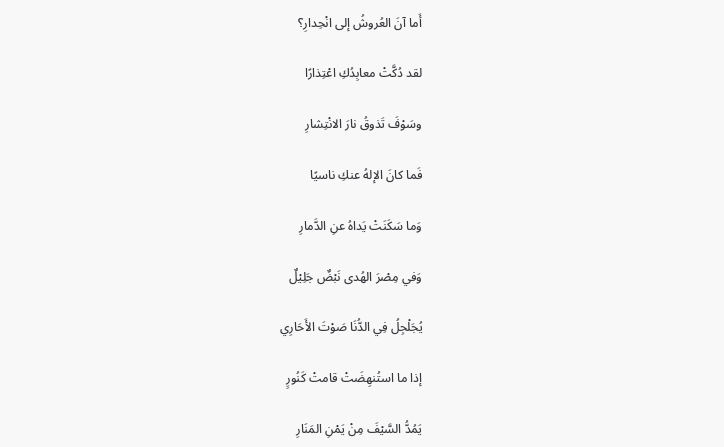أَما آنَ العُروشُ إلى انْحِدارِ؟

لقد دُكَّتْ معابِدُكِ اعْتِذارًا

وسَوْفَ تَذوقُ نارَ الانْتِشارِ

فَما كانَ الإلهُ عنكِ ناسيًا

وَما سَكَنَتْ يَداهُ عنِ الدَّمارِ

وَفي مِصْرَ الهُدى نَبْضٌ جَلِيْلٌ

يُجَلْجِلُ فِي الدُّنَا صَوْتَ الأَحَارِي

إذا ما استُنهِضَتْ قامتْ كَنُورٍ

يَمُدُّ السَّيْفَ مِنْ يَمْنِ المَنَارِ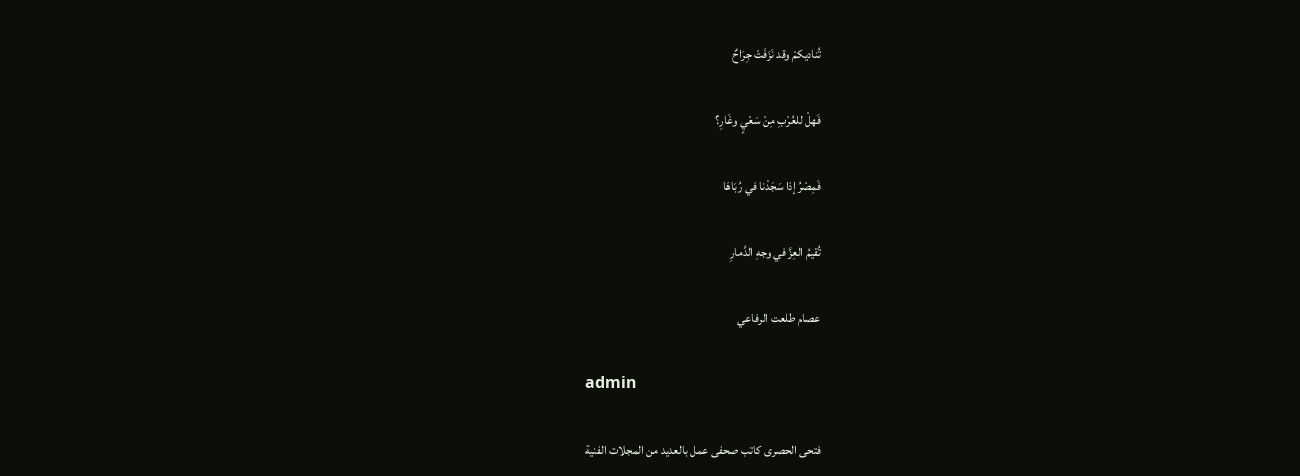تُناديكمْ وقد نَزَفَتْ جِرَاحٌ

فَهلْ للعُرْبِ مِنْ سَعْيٍ وغَارِ؟

فَمِصْرُ إذا سَجَدْنا في رُبَاهَا

تُقيمُ العِزَّ في وجهِ الدَّمارِ

عصام طلعت الرفاعي

admin

فتحى الحصرى كاتب صحفى عمل بالعديد من المجلات الفنية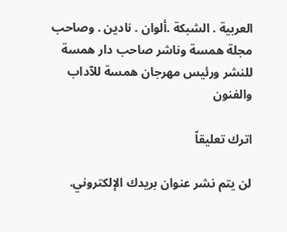العربية . الشبكة .ألوان . نادين . وصاحب مجلة همسة وناشر صاحب دار همسة للنشر ورئيس مهرجان همسة للآداب والفنون

اترك تعليقاً

لن يتم نشر عنوان بريدك الإلكتروني.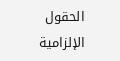الحقول الإلزامية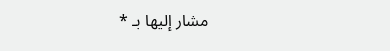مشار إليها بـ *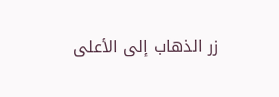زر الذهاب إلى الأعلى